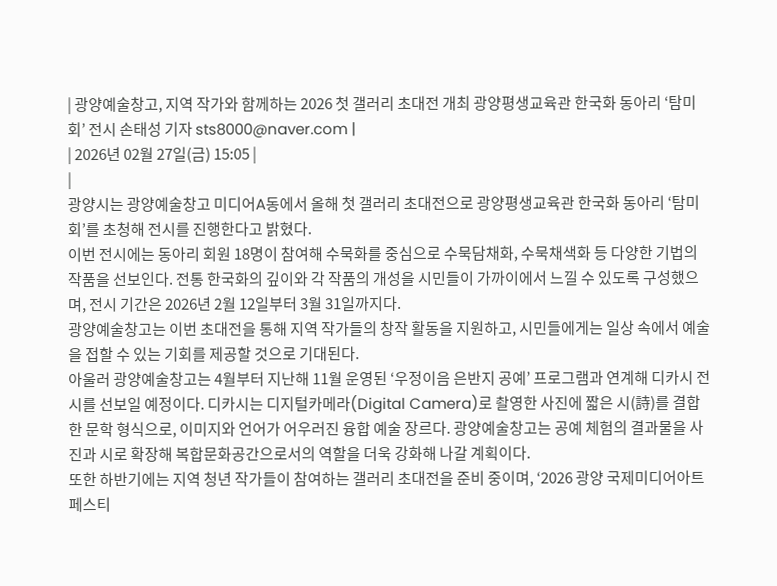| 광양예술창고, 지역 작가와 함께하는 2026 첫 갤러리 초대전 개최 광양평생교육관 한국화 동아리 ‘탐미회’ 전시 손태성 기자 sts8000@naver.com |
| 2026년 02월 27일(금) 15:05 |
|
광양시는 광양예술창고 미디어A동에서 올해 첫 갤러리 초대전으로 광양평생교육관 한국화 동아리 ‘탐미회’를 초청해 전시를 진행한다고 밝혔다.
이번 전시에는 동아리 회원 18명이 참여해 수묵화를 중심으로 수묵담채화, 수묵채색화 등 다양한 기법의 작품을 선보인다. 전통 한국화의 깊이와 각 작품의 개성을 시민들이 가까이에서 느낄 수 있도록 구성했으며, 전시 기간은 2026년 2월 12일부터 3월 31일까지다.
광양예술창고는 이번 초대전을 통해 지역 작가들의 창작 활동을 지원하고, 시민들에게는 일상 속에서 예술을 접할 수 있는 기회를 제공할 것으로 기대된다.
아울러 광양예술창고는 4월부터 지난해 11월 운영된 ‘우정이음 은반지 공예’ 프로그램과 연계해 디카시 전시를 선보일 예정이다. 디카시는 디지털카메라(Digital Camera)로 촬영한 사진에 짧은 시(詩)를 결합한 문학 형식으로, 이미지와 언어가 어우러진 융합 예술 장르다. 광양예술창고는 공예 체험의 결과물을 사진과 시로 확장해 복합문화공간으로서의 역할을 더욱 강화해 나갈 계획이다.
또한 하반기에는 지역 청년 작가들이 참여하는 갤러리 초대전을 준비 중이며, ‘2026 광양 국제미디어아트 페스티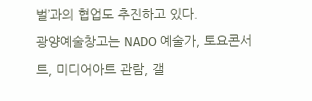벌’과의 협업도 추진하고 있다.
광양예술창고는 NADO 예술가, 토요콘서트, 미디어아트 관람, 갤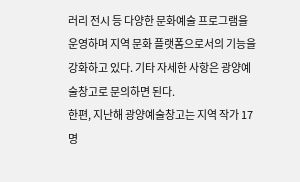러리 전시 등 다양한 문화예술 프로그램을 운영하며 지역 문화 플랫폼으로서의 기능을 강화하고 있다. 기타 자세한 사항은 광양예술창고로 문의하면 된다.
한편, 지난해 광양예술창고는 지역 작가 17명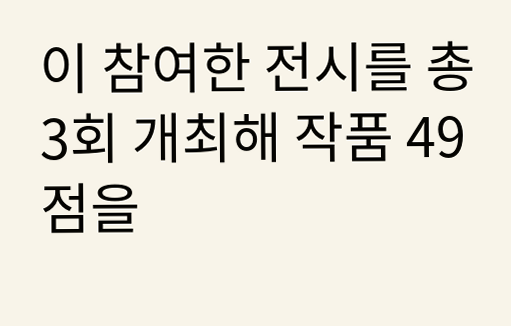이 참여한 전시를 총 3회 개최해 작품 49점을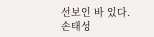선보인 바 있다.
손태성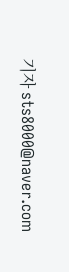기자 sts8000@naver.com